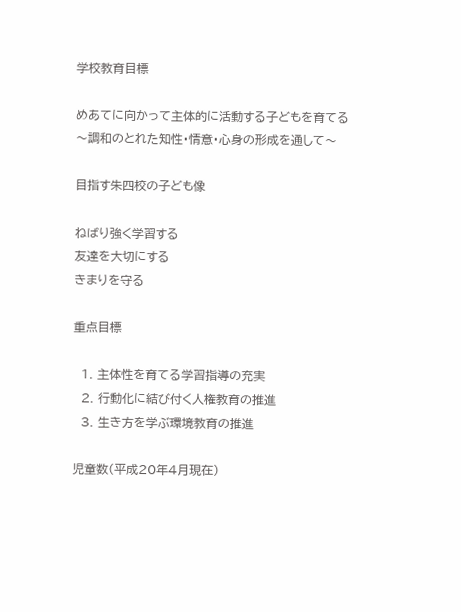学校教育目標

めあてに向かって主体的に活動する子どもを育てる
〜調和のとれた知性・情意・心身の形成を通して〜

目指す朱四校の子ども像

ねばり強く学習する
友達を大切にする
きまりを守る

重点目標

  1. 主体性を育てる学習指導の充実
  2. 行動化に結び付く人権教育の推進
  3. 生き方を学ぶ環境教育の推進

児童数(平成20年4月現在)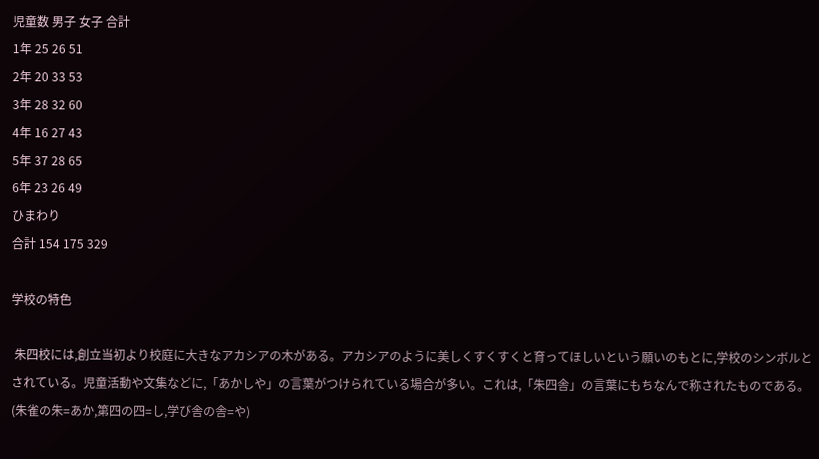児童数 男子 女子 合計
1年 25 26 51
2年 20 33 53
3年 28 32 60
4年 16 27 43
5年 37 28 65
6年 23 26 49
ひまわり
合計 154 175 329

学校の特色

 朱四校には,創立当初より校庭に大きなアカシアの木がある。アカシアのように美しくすくすくと育ってほしいという願いのもとに,学校のシンボルとされている。児童活動や文集などに,「あかしや」の言葉がつけられている場合が多い。これは,「朱四舎」の言葉にもちなんで称されたものである。(朱雀の朱=あか,第四の四=し,学び舎の舎=や)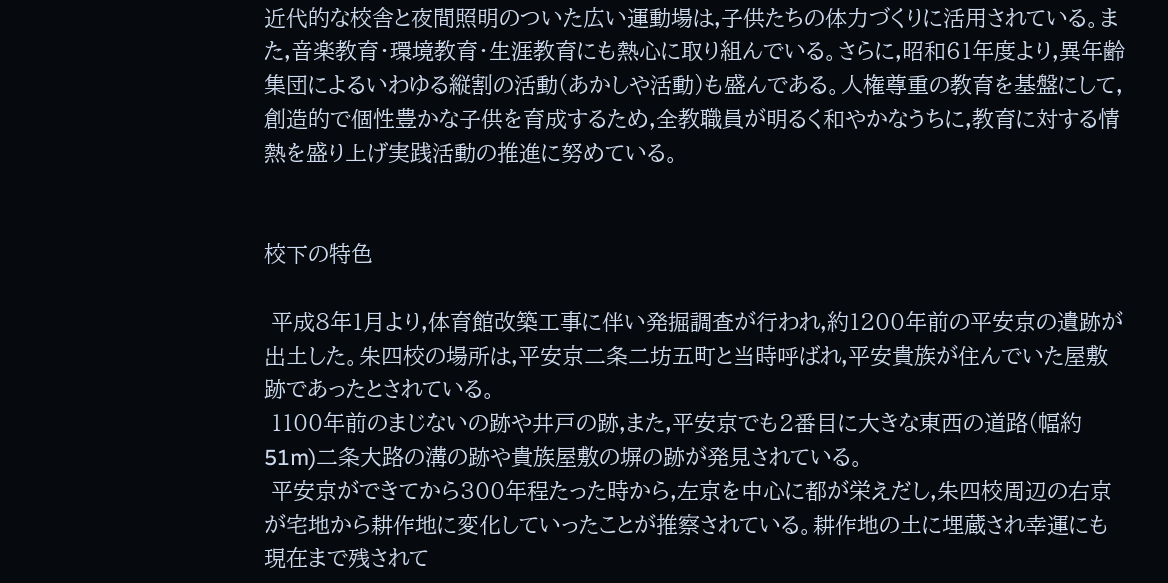近代的な校舎と夜間照明のついた広い運動場は,子供たちの体力づくりに活用されている。また,音楽教育・環境教育・生涯教育にも熱心に取り組んでいる。さらに,昭和61年度より,異年齢集団によるいわゆる縦割の活動(あかしや活動)も盛んである。人権尊重の教育を基盤にして,創造的で個性豊かな子供を育成するため,全教職員が明るく和やかなうちに,教育に対する情熱を盛り上げ実践活動の推進に努めている。


校下の特色

 平成8年1月より,体育館改築工事に伴い発掘調査が行われ,約1200年前の平安京の遺跡が出土した。朱四校の場所は,平安京二条二坊五町と当時呼ばれ,平安貴族が住んでいた屋敷跡であったとされている。
 1100年前のまじないの跡や井戸の跡,また,平安京でも2番目に大きな東西の道路(幅約51m)二条大路の溝の跡や貴族屋敷の塀の跡が発見されている。
 平安京ができてから300年程たった時から,左京を中心に都が栄えだし,朱四校周辺の右京が宅地から耕作地に変化していったことが推察されている。耕作地の土に埋蔵され幸運にも現在まで残されて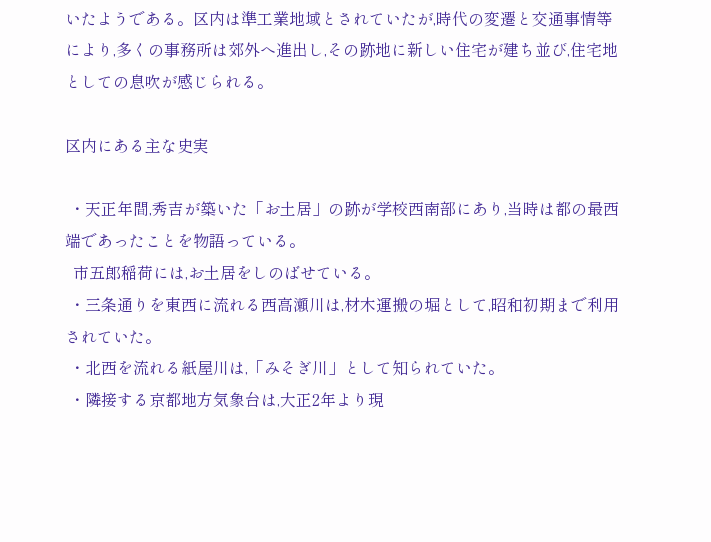いたようである。区内は準工業地域とされていたが,時代の変遷と交通事情等により,多くの事務所は郊外へ進出し,その跡地に新しい住宅が建ち並び,住宅地としての息吹が感じられる。

区内にある主な史実

 ・天正年間,秀吉が築いた「お土居」の跡が学校西南部にあり,当時は都の最西端であったことを物語っている。
  市五郎稲荷には,お土居をしのばせている。
 ・三条通りを東西に流れる西高瀬川は,材木運搬の堀として,昭和初期まで利用されていた。
 ・北西を流れる紙屋川は,「みそぎ川」として知られていた。
 ・隣接する京都地方気象台は,大正2年より現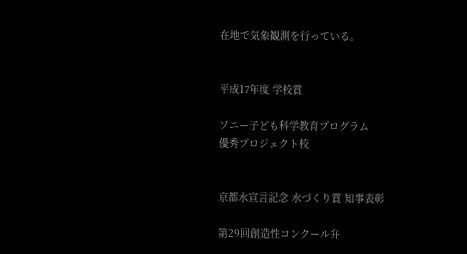在地で気象観測を行っている。


平成17年度 学校賞

ソニー子ども科学教育プログラム
優秀プロジェクト校


京都水宣言記念 水づくり賞 知事表彰

第29回創造性コンクール弁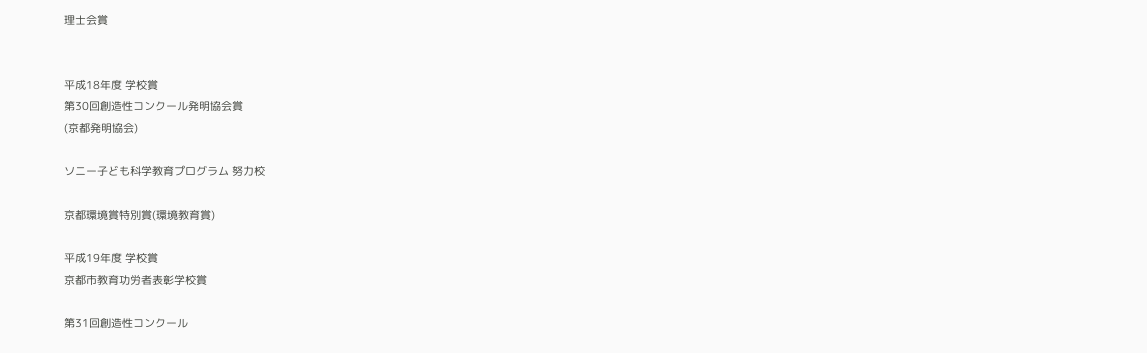理士会賞


平成18年度 学校賞
第30回創造性コンクール発明協会賞
(京都発明協会)

ソニー子ども科学教育プログラム 努力校

京都環境賞特別賞(環境教育賞)

平成19年度 学校賞
京都市教育功労者表彰学校賞

第31回創造性コンクール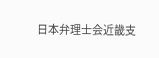日本弁理士会近畿支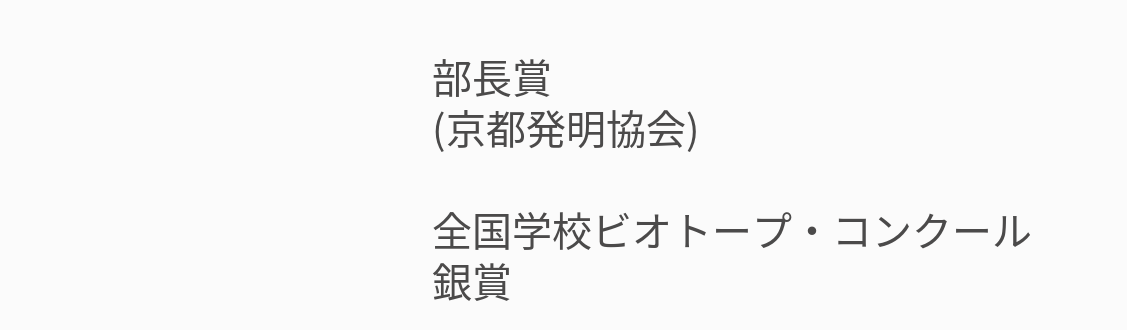部長賞
(京都発明協会)

全国学校ビオトープ・コンクール銀賞